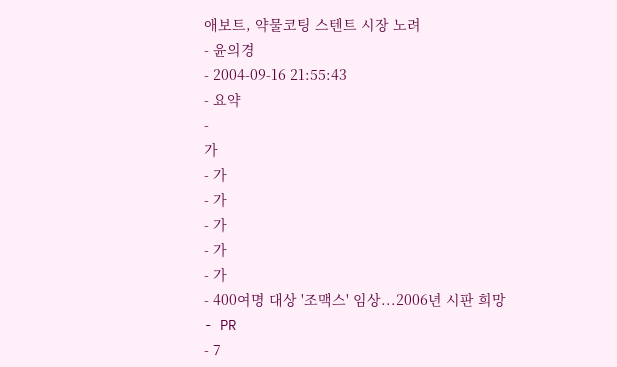애보트, 약물코팅 스텐트 시장 노려
- 윤의경
- 2004-09-16 21:55:43
- 요약
-
가
- 가
- 가
- 가
- 가
- 가
- 400여명 대상 '조맥스' 임상...2006년 시판 희망
- PR
- 7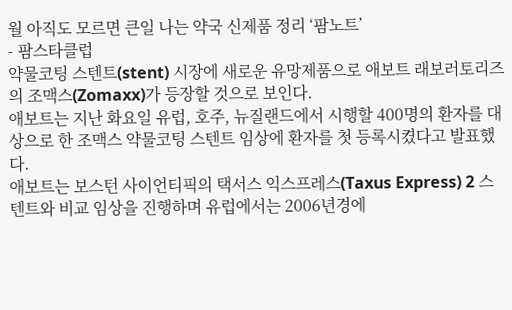월 아직도 모르면 큰일 나는 약국 신제품 정리 ‘팜노트’
- 팜스타클럽
약물코팅 스텐트(stent) 시장에 새로운 유망제품으로 애보트 래보러토리즈의 조맥스(Zomaxx)가 등장할 것으로 보인다.
애보트는 지난 화요일 유럽, 호주, 뉴질랜드에서 시행할 400명의 환자를 대상으로 한 조맥스 약물코팅 스텐트 임상에 환자를 첫 등록시켰다고 발표했다.
애보트는 보스턴 사이언티픽의 택서스 익스프레스(Taxus Express) 2 스텐트와 비교 임상을 진행하며 유럽에서는 2006년경에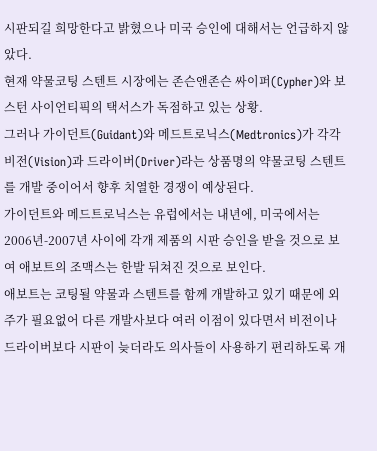시판되길 희망한다고 밝혔으나 미국 승인에 대해서는 언급하지 않았다.
현재 약물코팅 스텐트 시장에는 존슨앤존슨 싸이퍼(Cypher)와 보스턴 사이언티픽의 택서스가 독점하고 있는 상황.
그러나 가이던트(Guidant)와 메드트로닉스(Medtronics)가 각각 비전(Vision)과 드라이버(Driver)라는 상품명의 약물코팅 스텐트를 개발 중이어서 향후 치열한 경쟁이 예상된다.
가이던트와 메드트로닉스는 유럽에서는 내년에, 미국에서는 2006년-2007년 사이에 각개 제품의 시판 승인을 받을 것으로 보여 애보트의 조맥스는 한발 뒤쳐진 것으로 보인다.
애보트는 코팅될 약물과 스텐트를 함께 개발하고 있기 때문에 외주가 필요없어 다른 개발사보다 여러 이점이 있다면서 비전이나 드라이버보다 시판이 늦더라도 의사들이 사용하기 편리하도록 개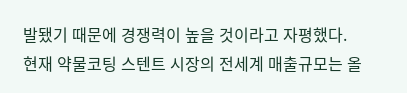발됐기 때문에 경쟁력이 높을 것이라고 자평했다.
현재 약물코팅 스텐트 시장의 전세계 매출규모는 올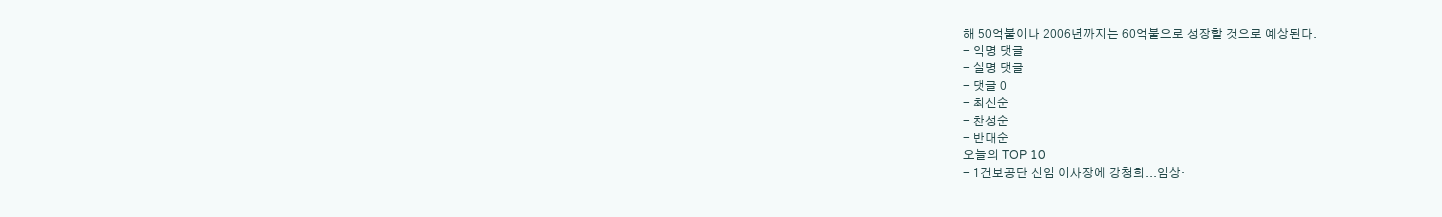해 50억불이나 2006년까지는 60억불으로 성장할 것으로 예상된다.
- 익명 댓글
- 실명 댓글
- 댓글 0
- 최신순
- 찬성순
- 반대순
오늘의 TOP 10
- 1건보공단 신임 이사장에 강청희...임상·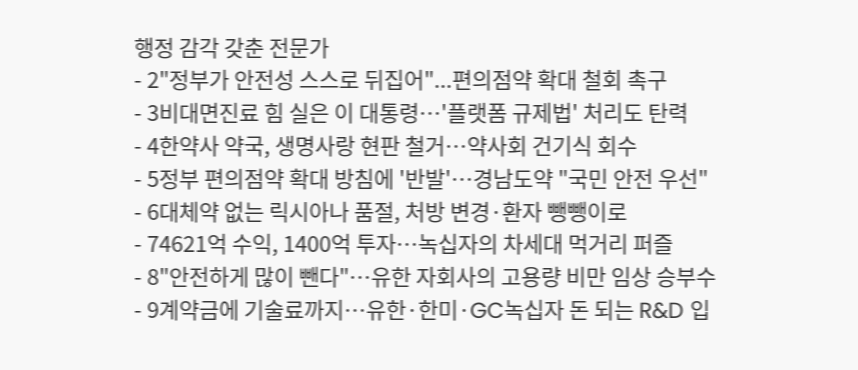행정 감각 갖춘 전문가
- 2"정부가 안전성 스스로 뒤집어"...편의점약 확대 철회 촉구
- 3비대면진료 힘 실은 이 대통령…'플랫폼 규제법' 처리도 탄력
- 4한약사 약국, 생명사랑 현판 철거…약사회 건기식 회수
- 5정부 편의점약 확대 방침에 '반발'…경남도약 "국민 안전 우선"
- 6대체약 없는 릭시아나 품절, 처방 변경·환자 뺑뺑이로
- 74621억 수익, 1400억 투자…녹십자의 차세대 먹거리 퍼즐
- 8"안전하게 많이 뺀다"…유한 자회사의 고용량 비만 임상 승부수
- 9계약금에 기술료까지…유한·한미·GC녹십자 돈 되는 R&D 입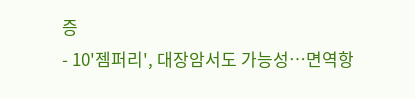증
- 10'젬퍼리', 대장암서도 가능성…면역항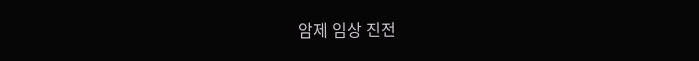암제 임상 진전